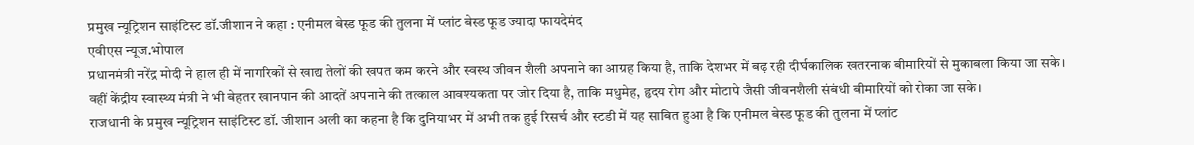प्रमुख न्यूट्रिशन साइंटिस्ट डॉ.जीशान ने कहा : एनीमल बेस्ड फूड की तुलना में प्लांट बेस्ड फूड ज्यादा फायदेमंद
एवीएस न्यूज.भोपाल
प्रधानमंत्री नरेंद्र मोदी ने हाल ही में नागरिकों से खाद्य तेलों की खपत कम करने और स्वस्थ जीवन शैली अपनाने का आग्रह किया है, ताकि देशभर में बढ़ रही दीर्घकालिक खतरनाक बीमारियों से मुकाबला किया जा सके। वहीं केंद्रीय स्वास्थ्य मंत्री ने भी बेहतर खानपान की आदतें अपनाने की तत्काल आवश्यकता पर जोर दिया है, ताकि मधुमेह, हृदय रोग और मोटापे जैसी जीवनशैली संबंधी बीमारियों को रोका जा सके।
राजधानी के प्रमुख न्यूट्रिशन साइंटिस्ट डॉ. जीशान अली का कहना है कि दुनियाभर में अभी तक हुई रिसर्च और स्टडी में यह साबित हुआ है कि एनीमल बेस्ड फूड की तुलना में प्लांट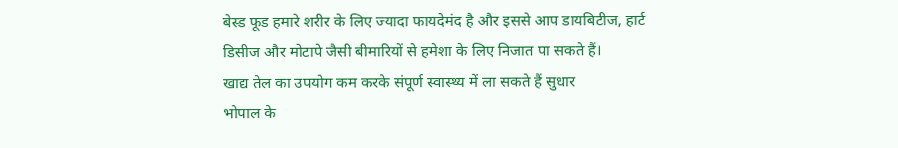बेस्ड फूड हमारे शरीर के लिए ज्यादा फायदेमंद है और इससे आप डायबिटीज, हार्ट डिसीज और मोटापे जैसी बीमारियों से हमेशा के लिए निजात पा सकते हैं।
खाद्य तेल का उपयोग कम करके संपूर्ण स्वास्थ्य में ला सकते हैं सुधार
भोपाल के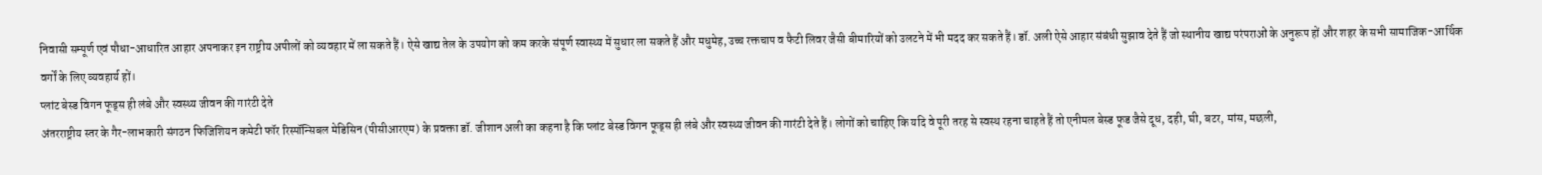निवासी सम्पूर्ण एवं पौधा-आधारित आहार अपनाकर इन राष्ट्रीय अपीलों को व्यवहार में ला सकते हैं। ऐसे खाद्य तेल के उपयोग को कम करके संपूर्ण स्वास्थ्य में सुधार ला सकते हैं और मधुमेह, उच्च रक्तचाप व फैटी लिवर जैसी बीमारियों को उलटने में भी मदद कर सकते हैं। डॉ. अली ऐसे आहार संबंधी सुझाव देते हैं जो स्थानीय खाद्य परंपराओं के अनुरूप हों और शहर के सभी सामाजिक-आर्थिक वर्गों के लिए व्यवहार्य हों।
प्लांट बेस्ड विगन फूड्स ही लंबे और स्वस्थ्य जीवन की गारंटी देते
अंतरराष्ट्रीय स्तर के गैर-लाभकारी संगठन फिजिशियन कमेटी फॉर रिस्पॉन्सिबल मेडिसिन (पीसीआरएम) के प्रवक्ता डॉ. जीशान अली का कहना है कि प्लांट बेस्ड विगन फूड्स ही लंबे और स्वस्थ्य जीवन की गारंटी देते हैं। लोगों को चाहिए कि यदि वे पूरी तरह से स्वस्थ रहना चाहते हैं तो एनीमल बेस्ड फूड जैसे दूध, दही, घी, बटर, मांस, मछली,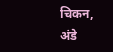चिकन, अंडे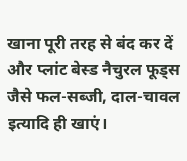खाना पूरी तरह से बंद कर दें और प्लांट बेस्ड नैचुरल फूड्स जैसे फल-सब्जी, दाल-चावल इत्यादि ही खाएं।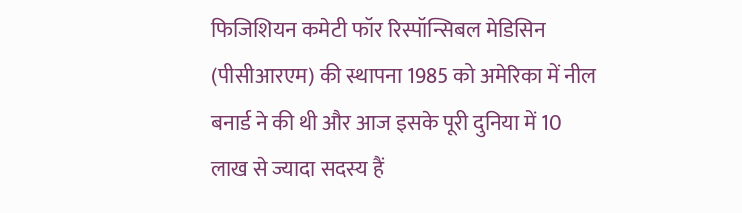फिजिशियन कमेटी फॉर रिस्पॉन्सिबल मेडिसिन (पीसीआरएम) की स्थापना 1985 को अमेरिका में नील बनार्ड ने की थी और आज इसके पूरी दुनिया में 10 लाख से ज्यादा सदस्य हैं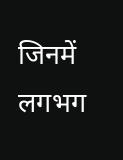जिनमें लगभग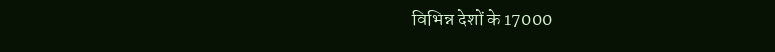विभिन्न देशों के 17000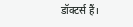डॉक्टर्स हैं।